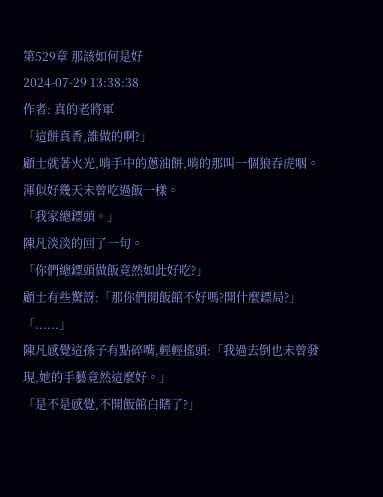第529章 那該如何是好
2024-07-29 13:38:38
作者: 真的老將軍
「這餅真香,誰做的啊?」
顧士就著火光,啃手中的蔥油餅,啃的那叫一個狼吞虎咽。
渾似好幾天未曾吃過飯一樣。
「我家總鏢頭。」
陳凡淡淡的回了一句。
「你們總鏢頭做飯竟然如此好吃?」
顧士有些驚訝:「那你們開飯館不好嗎?開什麼鏢局?」
「......」
陳凡感覺這孫子有點碎嘴,輕輕搖頭:「我過去倒也未曾發現,她的手藝竟然這麼好。」
「是不是感覺,不開飯館白瞎了?」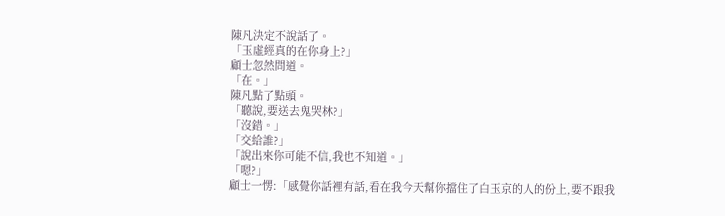陳凡決定不說話了。
「玉虛經真的在你身上?」
顧士忽然問道。
「在。」
陳凡點了點頭。
「聽說,要送去鬼哭林?」
「沒錯。」
「交給誰?」
「說出來你可能不信,我也不知道。」
「嗯?」
顧士一愣:「感覺你話裡有話,看在我今天幫你擋住了白玉京的人的份上,要不跟我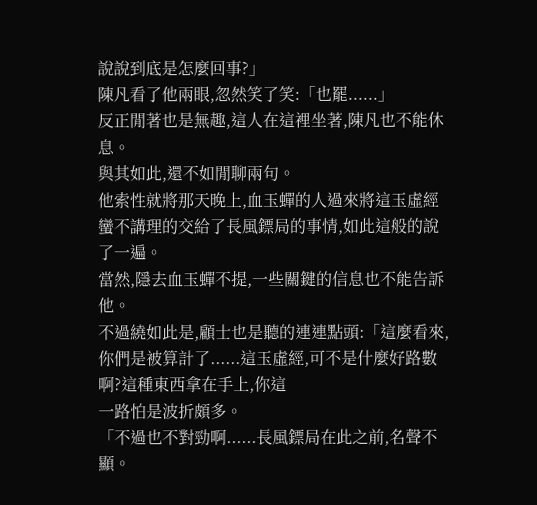說說到底是怎麼回事?」
陳凡看了他兩眼,忽然笑了笑:「也罷......」
反正閒著也是無趣,這人在這裡坐著,陳凡也不能休息。
與其如此,還不如閒聊兩句。
他索性就將那天晚上,血玉蟬的人過來將這玉虛經蠻不講理的交給了長風鏢局的事情,如此這般的說了一遍。
當然,隱去血玉蟬不提,一些關鍵的信息也不能告訴他。
不過繞如此是,顧士也是聽的連連點頭:「這麼看來,你們是被算計了......這玉虛經,可不是什麼好路數啊?這種東西拿在手上,你這
一路怕是波折頗多。
「不過也不對勁啊......長風鏢局在此之前,名聲不顯。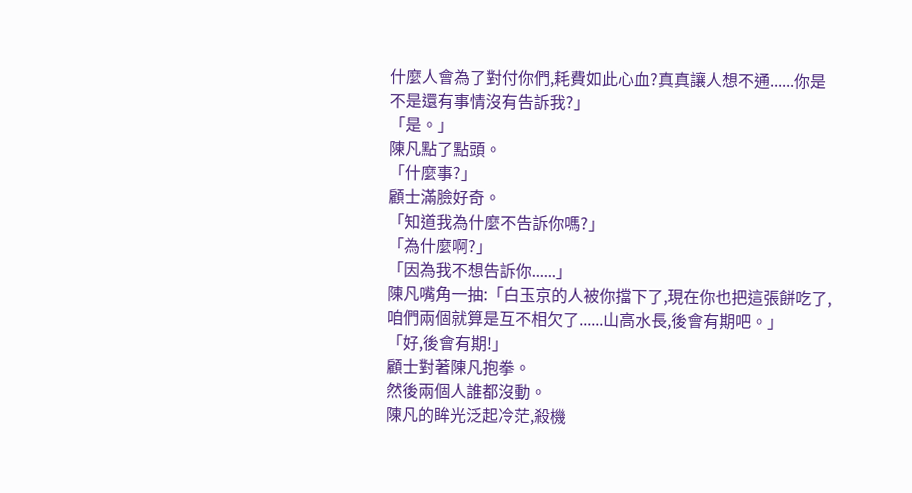什麼人會為了對付你們,耗費如此心血?真真讓人想不通......你是不是還有事情沒有告訴我?」
「是。」
陳凡點了點頭。
「什麼事?」
顧士滿臉好奇。
「知道我為什麼不告訴你嗎?」
「為什麼啊?」
「因為我不想告訴你......」
陳凡嘴角一抽:「白玉京的人被你擋下了,現在你也把這張餅吃了,咱們兩個就算是互不相欠了......山高水長,後會有期吧。」
「好,後會有期!」
顧士對著陳凡抱拳。
然後兩個人誰都沒動。
陳凡的眸光泛起冷茫,殺機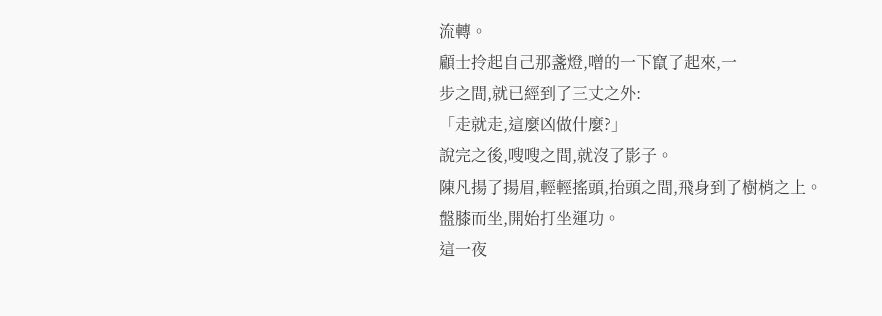流轉。
顧士拎起自己那盞燈,噌的一下竄了起來,一
步之間,就已經到了三丈之外:
「走就走,這麼凶做什麼?」
說完之後,嗖嗖之間,就沒了影子。
陳凡揚了揚眉,輕輕搖頭,抬頭之間,飛身到了樹梢之上。
盤膝而坐,開始打坐運功。
這一夜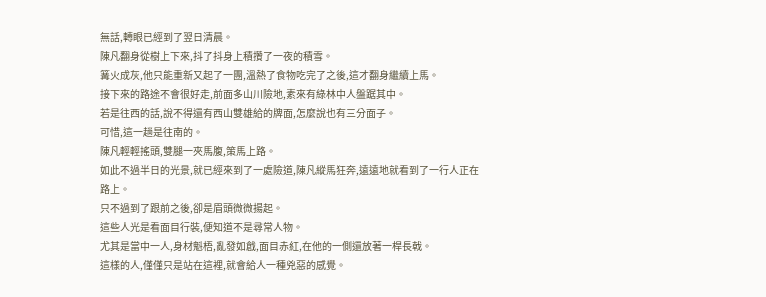無話,轉眼已經到了翌日清晨。
陳凡翻身從樹上下來,抖了抖身上積攢了一夜的積雪。
篝火成灰,他只能重新又起了一團,溫熱了食物吃完了之後,這才翻身繼續上馬。
接下來的路途不會很好走,前面多山川險地,素來有綠林中人盤踞其中。
若是往西的話,說不得還有西山雙雄給的牌面,怎麼說也有三分面子。
可惜,這一趟是往南的。
陳凡輕輕搖頭,雙腿一夾馬腹,策馬上路。
如此不過半日的光景,就已經來到了一處險道,陳凡縱馬狂奔,遠遠地就看到了一行人正在路上。
只不過到了跟前之後,卻是眉頭微微揚起。
這些人光是看面目行裝,便知道不是尋常人物。
尤其是當中一人,身材魁梧,亂發如戧,面目赤紅,在他的一側還放著一桿長戟。
這樣的人,僅僅只是站在這裡,就會給人一種兇惡的感覺。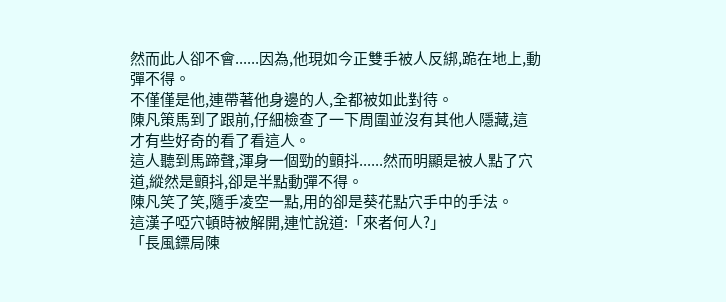然而此人卻不會......因為,他現如今正雙手被人反綁,跪在地上,動彈不得。
不僅僅是他,連帶著他身邊的人,全都被如此對待。
陳凡策馬到了跟前,仔細檢查了一下周圍並沒有其他人隱藏,這才有些好奇的看了看這人。
這人聽到馬蹄聲,渾身一個勁的顫抖......然而明顯是被人點了穴道,縱然是顫抖,卻是半點動彈不得。
陳凡笑了笑,隨手凌空一點,用的卻是葵花點穴手中的手法。
這漢子啞穴頓時被解開,連忙說道:「來者何人?」
「長風鏢局陳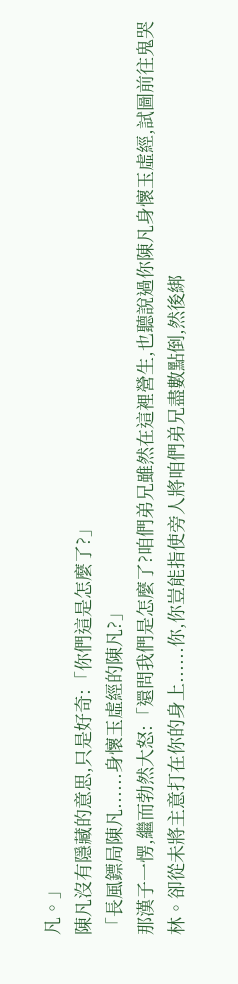凡。」
陳凡沒有隱藏的意思,只是好奇:「你們這是怎麼了?」
「長風鏢局陳凡......身懷玉虛經的陳凡?」
那漢子一愣,繼而勃然大怒:「還問我們是怎麼了?咱們弟兄雖然在這裡營生,也聽說過你陳凡身懷玉虛經,試圖前往鬼哭林。卻從未將主意打在你的身上......你,你豈能指使旁人將咱們弟兄盡數點倒,然後綁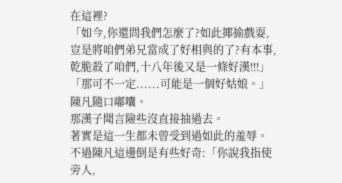在這裡?
「如今,你還問我們怎麼了?如此揶揄戲耍,豈是將咱們弟兄當成了好相與的了?有本事,乾脆殺了咱們,十八年後又是一條好漢!!!」
「那可不一定......可能是一個好姑娘。」
陳凡隨口嘟囔。
那漢子聞言險些沒直接抽過去。
著實是這一生都未曾受到過如此的羞辱。
不過陳凡這邊倒是有些好奇:「你說我指使旁人,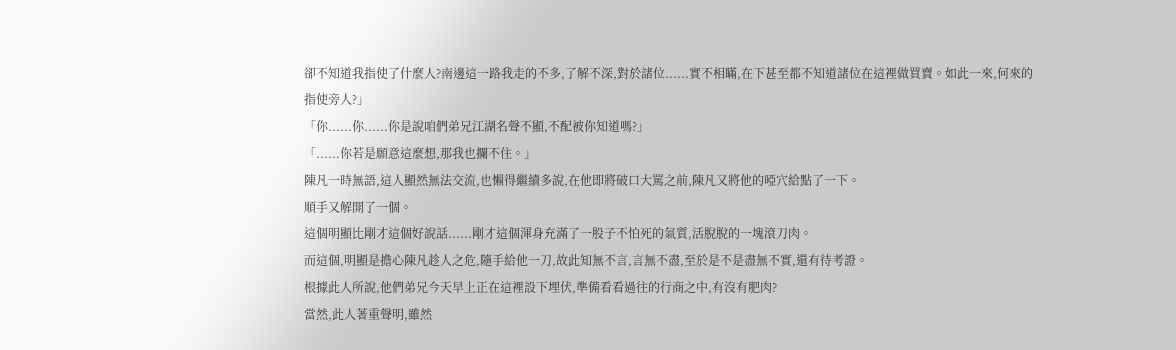卻不知道我指使了什麼人?南邊這一路我走的不多,了解不深,對於諸位......實不相瞞,在下甚至都不知道諸位在這裡做買賣。如此一來,何來的指使旁人?」
「你......你......你是說咱們弟兄江湖名聲不顯,不配被你知道嗎?」
「......你若是願意這麼想,那我也攔不住。」
陳凡一時無語,這人顯然無法交流,也懶得繼續多說,在他即將破口大罵之前,陳凡又將他的啞穴給點了一下。
順手又解開了一個。
這個明顯比剛才這個好說話......剛才這個渾身充滿了一股子不怕死的氣質,活脫脫的一塊滾刀肉。
而這個,明顯是擔心陳凡趁人之危,隨手給他一刀,故此知無不言,言無不盡,至於是不是盡無不實,還有待考證。
根據此人所說,他們弟兄今天早上正在這裡設下埋伏,準備看看過往的行商之中,有沒有肥肉?
當然,此人著重聲明,雖然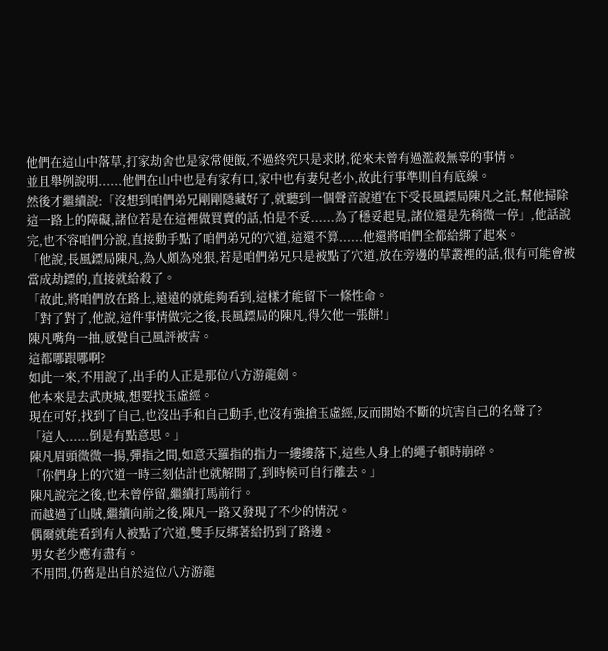他們在這山中落草,打家劫舍也是家常便飯,不過終究只是求財,從來未曾有過濫殺無辜的事情。
並且舉例說明......他們在山中也是有家有口,家中也有妻兒老小,故此行事準則自有底線。
然後才繼續說:「沒想到咱們弟兄剛剛隱藏好了,就聽到一個聲音說道'在下受長風鏢局陳凡之託,幫他掃除這一路上的障礙,諸位若是在這裡做買賣的話,怕是不妥......為了穩妥起見,諸位還是先稍微一停」,他話說完,也不容咱們分說,直接動手點了咱們弟兄的穴道,這還不算......他還將咱們全都給綁了起來。
「他說,長風鏢局陳凡,為人頗為兇狠,若是咱們弟兄只是被點了穴道,放在旁邊的草叢裡的話,很有可能會被當成劫鏢的,直接就給殺了。
「故此,將咱們放在路上,遠遠的就能夠看到,這樣才能留下一條性命。
「對了對了,他說,這件事情做完之後,長風鏢局的陳凡,得欠他一張餅!」
陳凡嘴角一抽,感覺自己風評被害。
這都哪跟哪啊?
如此一來,不用說了,出手的人正是那位八方游龍劍。
他本來是去武庚城,想要找玉虛經。
現在可好,找到了自己,也沒出手和自己動手,也沒有強搶玉虛經,反而開始不斷的坑害自己的名聲了?
「這人......倒是有點意思。」
陳凡眉頭微微一揚,彈指之間,如意天羅指的指力一縷縷落下,這些人身上的繩子頓時崩碎。
「你們身上的穴道一時三刻估計也就解開了,到時候可自行離去。」
陳凡說完之後,也未曾停留,繼續打馬前行。
而越過了山賊,繼續向前之後,陳凡一路又發現了不少的情況。
偶爾就能看到有人被點了穴道,雙手反綁著給扔到了路邊。
男女老少應有盡有。
不用問,仍舊是出自於這位八方游龍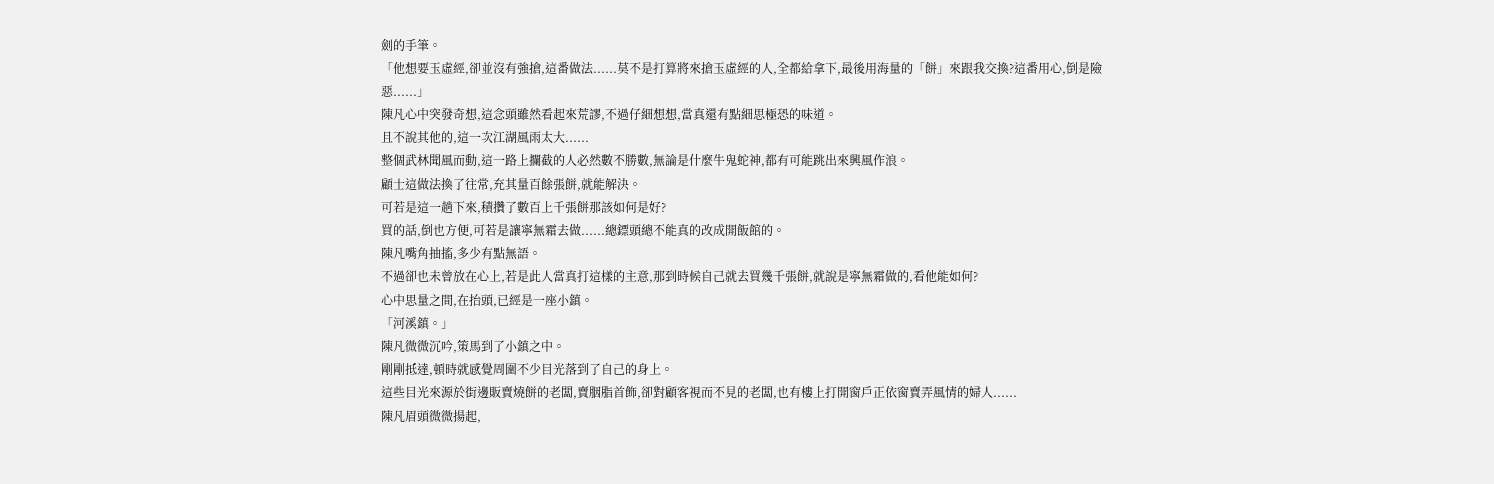劍的手筆。
「他想要玉虛經,卻並沒有強搶,這番做法......莫不是打算將來搶玉虛經的人,全都給拿下,最後用海量的「餅」來跟我交換?這番用心,倒是險惡......」
陳凡心中突發奇想,這念頭雖然看起來荒謬,不過仔細想想,當真還有點細思極恐的味道。
且不說其他的,這一次江湖風雨太大......
整個武林聞風而動,這一路上攔截的人必然數不勝數,無論是什麼牛鬼蛇神,都有可能跳出來興風作浪。
顧士這做法換了往常,充其量百餘張餅,就能解決。
可若是這一趟下來,積攢了數百上千張餅那該如何是好?
買的話,倒也方便,可若是讓寧無霜去做......總鏢頭總不能真的改成開飯館的。
陳凡嘴角抽搐,多少有點無語。
不過卻也未曾放在心上,若是此人當真打這樣的主意,那到時候自己就去買幾千張餅,就說是寧無霜做的,看他能如何?
心中思量之間,在抬頭,已經是一座小鎮。
「河溪鎮。」
陳凡微微沉吟,策馬到了小鎮之中。
剛剛抵達,頓時就感覺周圍不少目光落到了自己的身上。
這些目光來源於街邊販賣燒餅的老闆,賣胭脂首飾,卻對顧客視而不見的老闆,也有樓上打開窗戶正依窗賣弄風情的婦人......
陳凡眉頭微微揚起,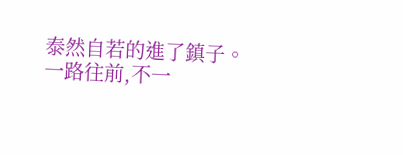泰然自若的進了鎮子。
一路往前,不一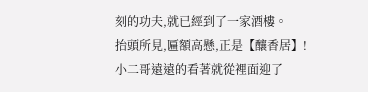刻的功夫,就已經到了一家酒樓。
抬頭所見,匾額高懸,正是【釀香居】!
小二哥遠遠的看著就從裡面迎了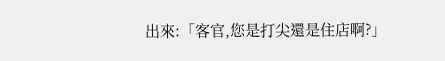出來:「客官,您是打尖還是住店啊?」